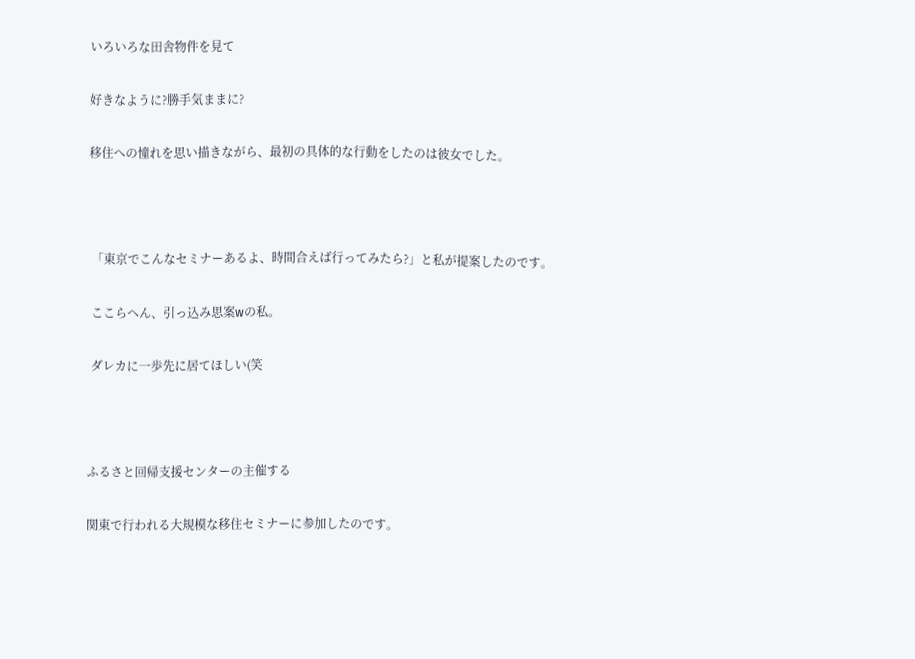いろいろな田舎物件を見て

好きなように?勝手気ままに?

移住への憧れを思い描きながら、最初の具体的な行動をしたのは彼女でした。



 「東京でこんなセミナーあるよ、時間合えば行ってみたら?」と私が提案したのです。

 ここらへん、引っ込み思案wの私。

 ダレカに一歩先に居てほしい(笑



ふるさと回帰支援センターの主催する

関東で行われる大規模な移住セミナーに参加したのです。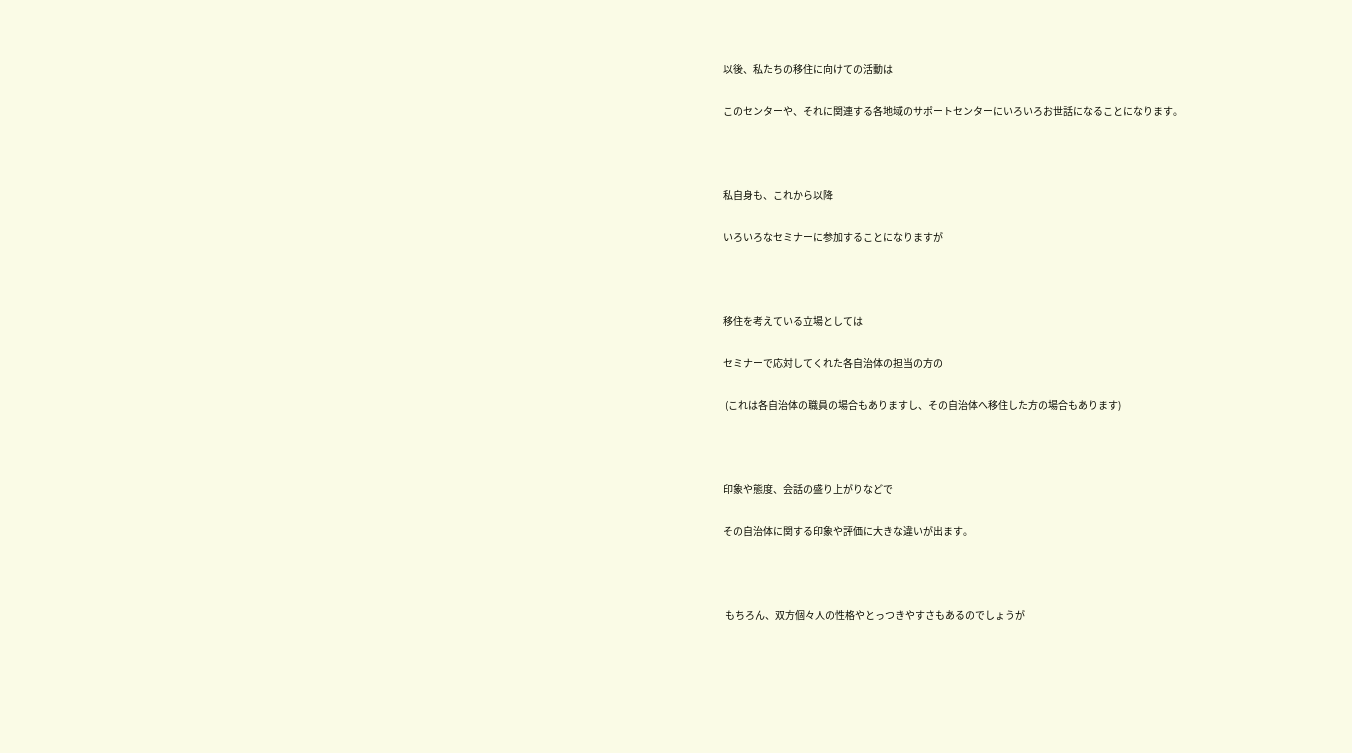以後、私たちの移住に向けての活動は

このセンターや、それに関連する各地域のサポートセンターにいろいろお世話になることになります。



私自身も、これから以降

いろいろなセミナーに参加することになりますが



移住を考えている立場としては

セミナーで応対してくれた各自治体の担当の方の

 (これは各自治体の職員の場合もありますし、その自治体へ移住した方の場合もあります)



印象や態度、会話の盛り上がりなどで

その自治体に関する印象や評価に大きな違いが出ます。



 もちろん、双方個々人の性格やとっつきやすさもあるのでしょうが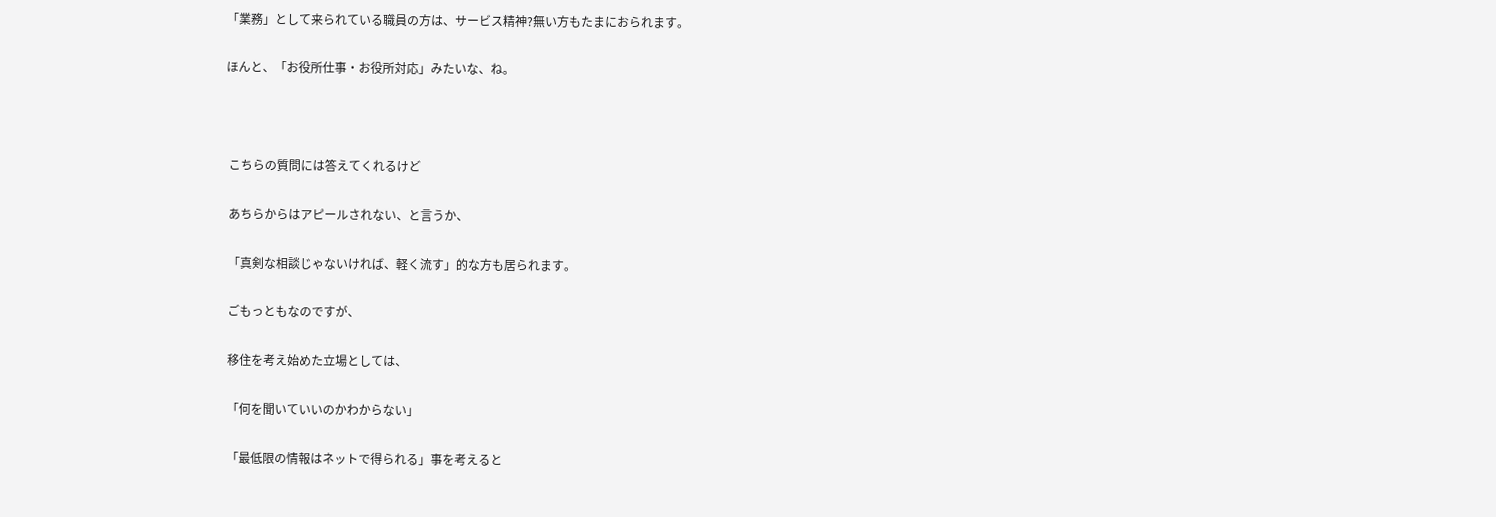「業務」として来られている職員の方は、サービス精神?無い方もたまにおられます。

ほんと、「お役所仕事・お役所対応」みたいな、ね。



 こちらの質問には答えてくれるけど

 あちらからはアピールされない、と言うか、

 「真剣な相談じゃないければ、軽く流す」的な方も居られます。

 ごもっともなのですが、

 移住を考え始めた立場としては、

 「何を聞いていいのかわからない」

 「最低限の情報はネットで得られる」事を考えると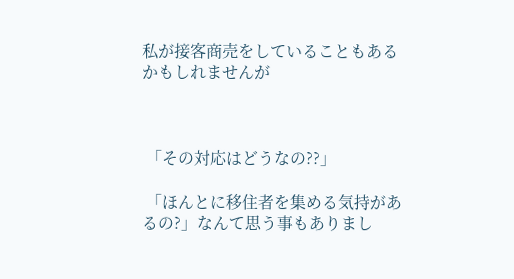私が接客商売をしていることもあるかもしれませんが



 「その対応はどうなの??」

 「ほんとに移住者を集める気持があるの?」なんて思う事もありまし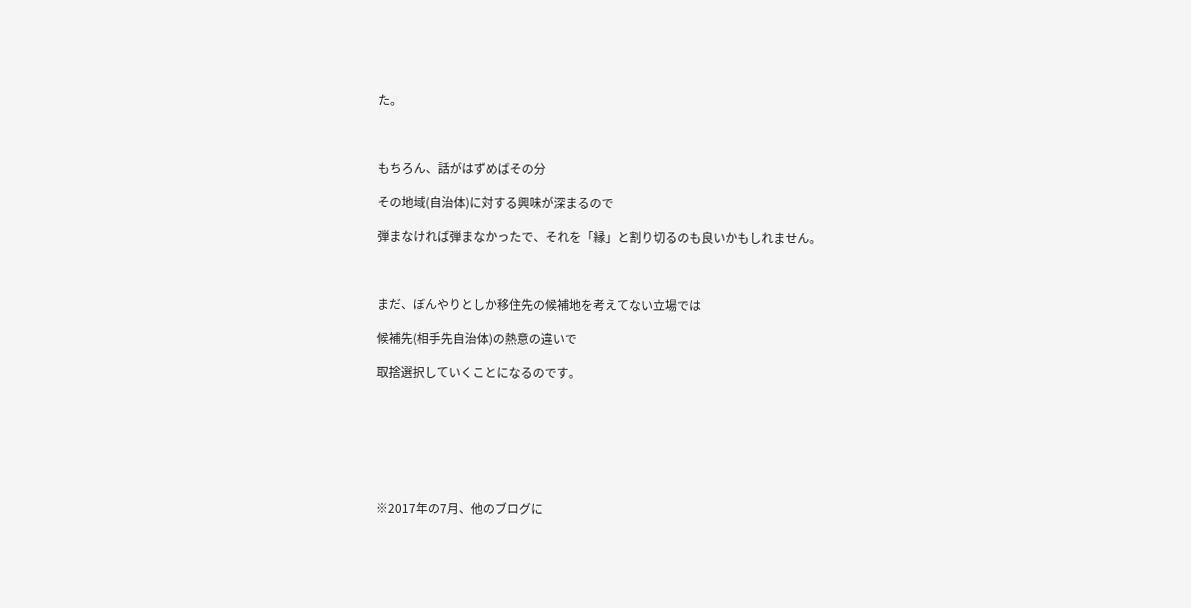た。



もちろん、話がはずめばその分

その地域(自治体)に対する興味が深まるので

弾まなければ弾まなかったで、それを「縁」と割り切るのも良いかもしれません。



まだ、ぼんやりとしか移住先の候補地を考えてない立場では

候補先(相手先自治体)の熱意の違いで

取捨選択していくことになるのです。







※2017年の7月、他のブログに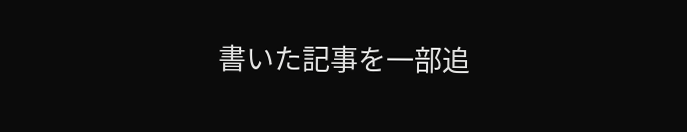書いた記事を一部追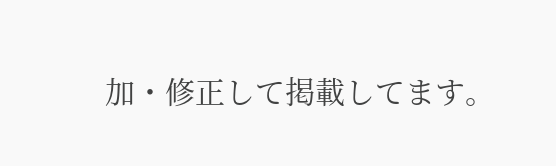加・修正して掲載してます。